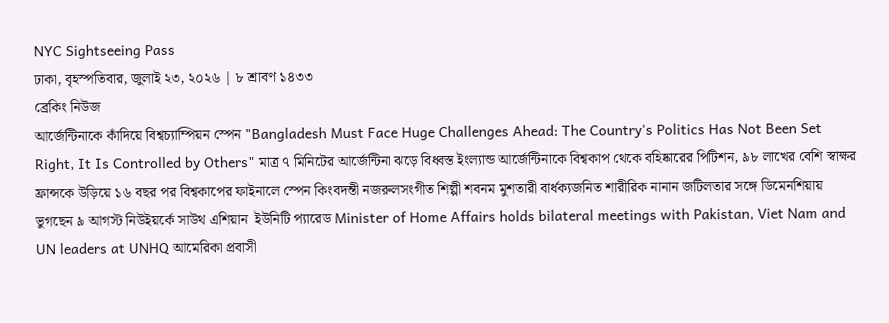NYC Sightseeing Pass
ঢাকা, বৃহস্পতিবার, জুলাই ২৩, ২০২৬ | ৮ শ্রাবণ ১৪৩৩
ব্রেকিং নিউজ
আর্জেন্টিনাকে কাঁদিয়ে বিশ্বচ্যাম্পিয়ন স্পেন "Bangladesh Must Face Huge Challenges Ahead: The Country's Politics Has Not Been Set Right, It Is Controlled by Others" মাত্র ৭ মিনিটের আর্জেন্টিনা ঝড়ে বিধ্বস্ত ইংল্যান্ড আর্জেন্টিনাকে বিশ্বকাপ থেকে বহিষ্কারের পিটিশন, ৯৮ লাখের বেশি স্বাক্ষর ফ্রান্সকে উড়িয়ে ১৬ বছর পর বিশ্বকাপের ফাইনালে স্পেন কিংবদন্তী নজরুলসংগীত শিল্পী শবনম মুশতারী বার্ধক্যজনিত শারীরিক নানান জটিলতার সঙ্গে ডিমেনশিয়ায় ভুগছেন ৯ আগস্ট নিউইয়র্কে সাউথ এশিয়ান  ইউনিটি প্যারেড Minister of Home Affairs holds bilateral meetings with Pakistan, Viet Nam and UN leaders at UNHQ আমেরিকা প্রবাসী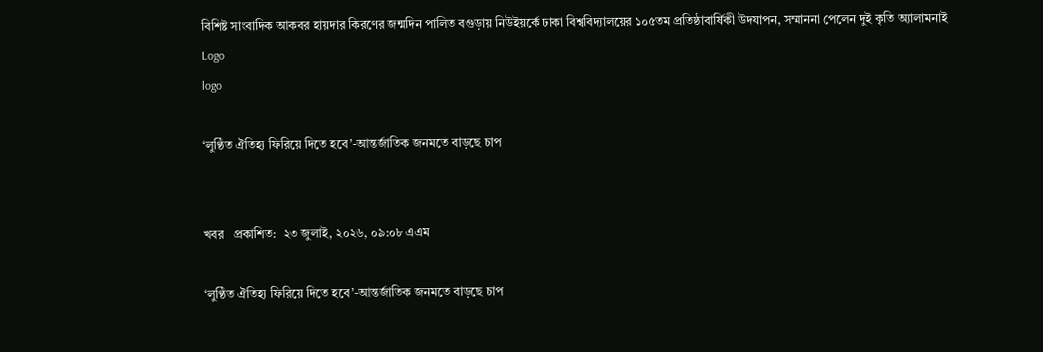বিশিষ্ট সাংবাদিক আকবর হায়দার কিরণের জন্মদিন পালিত বগুড়ায় নিউইয়র্কে ঢাকা বিশ্ববিদ্যালয়ের ১০৫তম প্রতিষ্ঠাবার্ষিকী উদযাপন, সম্মাননা পেলেন দুই কৃতি অ্যালামনাই
Logo
logo

‘লুণ্ঠিত ঐতিহ্য ফিরিয়ে দিতে হবে’-আন্তর্জাতিক জনমতে বাড়ছে চাপ


খবর   প্রকাশিত:  ২৩ জুলাই, ২০২৬, ০৯:০৮ এএম

‘লুণ্ঠিত ঐতিহ্য ফিরিয়ে দিতে হবে’-আন্তর্জাতিক জনমতে বাড়ছে চাপ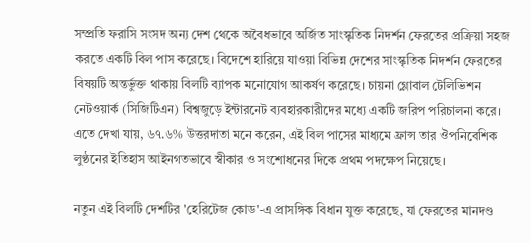সম্প্রতি ফরাসি সংসদ অন্য দেশ থেকে অবৈধভাবে অর্জিত সাংস্কৃতিক নিদর্শন ফেরতের প্রক্রিয়া সহজ করতে একটি বিল পাস করেছে। বিদেশে হারিয়ে যাওয়া বিভিন্ন দেশের সাংস্কৃতিক নিদর্শন ফেরতের বিষয়টি অন্তর্ভুক্ত থাকায় বিলটি ব্যাপক মনোযোগ আকর্ষণ করেছে। চায়না গ্লোবাল টেলিভিশন নেটওয়ার্ক (সিজিটিএন) বিশ্বজুড়ে ইন্টারনেট ব্যবহারকারীদের মধ্যে একটি জরিপ পরিচালনা করে। এতে দেখা যায়, ৬৭.৬% উত্তরদাতা মনে করেন, এই বিল পাসের মাধ্যমে ফ্রান্স তার ঔপনিবেশিক লুণ্ঠনের ইতিহাস আইনগতভাবে স্বীকার ও সংশোধনের দিকে প্রথম পদক্ষেপ নিয়েছে।

নতুন এই বিলটি দেশটির 'হেরিটেজ কোড'-এ প্রাসঙ্গিক বিধান যুক্ত করেছে, যা ফেরতের মানদণ্ড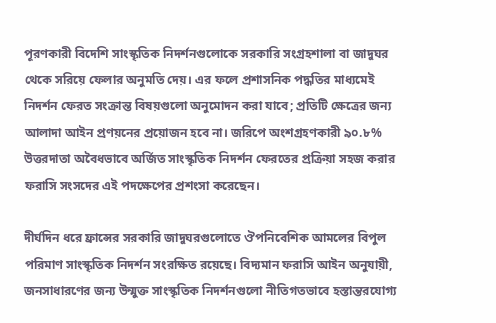পূরণকারী বিদেশি সাংস্কৃতিক নিদর্শনগুলোকে সরকারি সংগ্রহশালা বা জাদুঘর থেকে সরিয়ে ফেলার অনুমতি দেয়। এর ফলে প্রশাসনিক পদ্ধতির মাধ্যমেই নিদর্শন ফেরত সংক্রান্ত বিষয়গুলো অনুমোদন করা যাবে; প্রতিটি ক্ষেত্রের জন্য আলাদা আইন প্রণয়নের প্রয়োজন হবে না। জরিপে অংশগ্রহণকারী ৯০.৮% উত্তরদাতা অবৈধভাবে অর্জিত সাংস্কৃতিক নিদর্শন ফেরতের প্রক্রিয়া সহজ করার ফরাসি সংসদের এই পদক্ষেপের প্রশংসা করেছেন।

দীর্ঘদিন ধরে ফ্রান্সের সরকারি জাদুঘরগুলোতে ঔপনিবেশিক আমলের বিপুল পরিমাণ সাংস্কৃতিক নিদর্শন সংরক্ষিত রয়েছে। বিদ্যমান ফরাসি আইন অনুযায়ী, জনসাধারণের জন্য উন্মুক্ত সাংস্কৃতিক নিদর্শনগুলো নীতিগতভাবে হস্তান্তরযোগ্য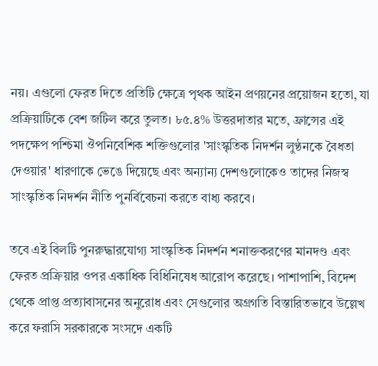নয়। এগুলো ফেরত দিতে প্রতিটি ক্ষেত্রে পৃথক আইন প্রণয়নের প্রয়োজন হতো, যা প্রক্রিয়াটিকে বেশ জটিল করে তুলত। ৮৫.৪% উত্তরদাতার মতে, ফ্রান্সের এই পদক্ষেপ পশ্চিমা ঔপনিবেশিক শক্তিগুলোর 'সাংস্কৃতিক নিদর্শন লুণ্ঠনকে বৈধতা দেওয়ার' ধারণাকে ভেঙে দিয়েছে এবং অন্যান্য দেশগুলোকেও তাদের নিজস্ব সাংস্কৃতিক নিদর্শন নীতি পুনর্বিবেচনা করতে বাধ্য করবে।

তবে এই বিলটি পুনরুদ্ধারযোগ্য সাংস্কৃতিক নিদর্শন শনাক্তকরণের মানদণ্ড এবং ফেরত প্রক্রিয়ার ওপর একাধিক বিধিনিষেধ আরোপ করেছে। পাশাপাশি, বিদেশ থেকে প্রাপ্ত প্রত্যাবাসনের অনুরোধ এবং সেগুলোর অগ্রগতি বিস্তারিতভাবে উল্লেখ করে ফরাসি সরকারকে সংসদে একটি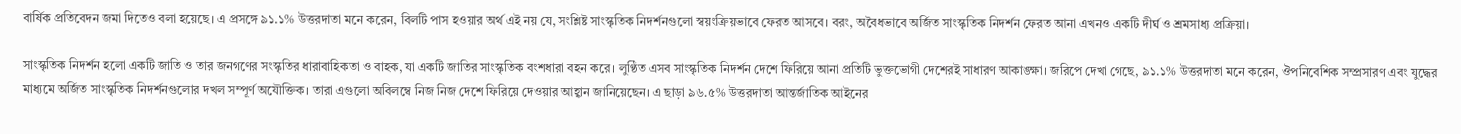বার্ষিক প্রতিবেদন জমা দিতেও বলা হয়েছে। এ প্রসঙ্গে ৯১.১% উত্তরদাতা মনে করেন, বিলটি পাস হওয়ার অর্থ এই নয় যে, সংশ্লিষ্ট সাংস্কৃতিক নিদর্শনগুলো স্বয়ংক্রিয়ভাবে ফেরত আসবে। বরং, অবৈধভাবে অর্জিত সাংস্কৃতিক নিদর্শন ফেরত আনা এখনও একটি দীর্ঘ ও শ্রমসাধ্য প্রক্রিয়া।

সাংস্কৃতিক নিদর্শন হলো একটি জাতি ও তার জনগণের সংস্কৃতির ধারাবাহিকতা ও বাহক, যা একটি জাতির সাংস্কৃতিক বংশধারা বহন করে। লুণ্ঠিত এসব সাংস্কৃতিক নিদর্শন দেশে ফিরিয়ে আনা প্রতিটি ভুক্তভোগী দেশেরই সাধারণ আকাঙ্ক্ষা। জরিপে দেখা গেছে, ৯১.১% উত্তরদাতা মনে করেন, ঔপনিবেশিক সম্প্রসারণ এবং যুদ্ধের মাধ্যমে অর্জিত সাংস্কৃতিক নিদর্শনগুলোর দখল সম্পূর্ণ অযৌক্তিক। তারা এগুলো অবিলম্বে নিজ নিজ দেশে ফিরিয়ে দেওয়ার আহ্বান জানিয়েছেন। এ ছাড়া ৯৬.৫% উত্তরদাতা আন্তর্জাতিক আইনের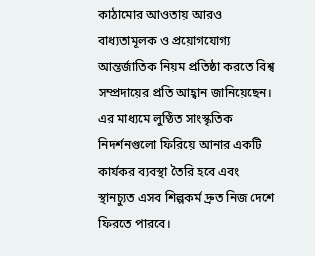কাঠামোর আওতায় আরও বাধ্যতামূলক ও প্রয়োগযোগ্য আন্তর্জাতিক নিয়ম প্রতিষ্ঠা করতে বিশ্ব সম্প্রদায়ের প্রতি আহ্বান জানিয়েছেন। এর মাধ্যমে লুণ্ঠিত সাংস্কৃতিক নিদর্শনগুলো ফিরিয়ে আনার একটি কার্যকর ব্যবস্থা তৈরি হবে এবং স্থানচ্যুত এসব শিল্পকর্ম দ্রুত নিজ দেশে ফিরতে পারবে।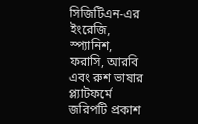সিজিটিএন-এর ইংরেজি, স্প্যানিশ, ফরাসি, আরবি এবং রুশ ভাষার প্ল্যাটফর্মে জরিপটি প্রকাশ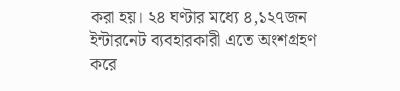করা হয়। ২৪ ঘণ্টার মধ্যে ৪,১২৭জন ইন্টারনেট ব্যবহারকারী এতে অংশগ্রহণ করে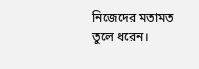নিজেদের মতামত তুলে ধরেন।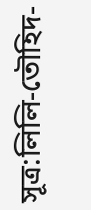সূত্র:লিলি-তৌহিদ-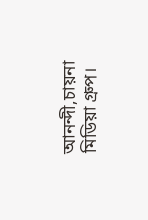আনন্দী,চায়না মিডিয়া গ্রুপ।